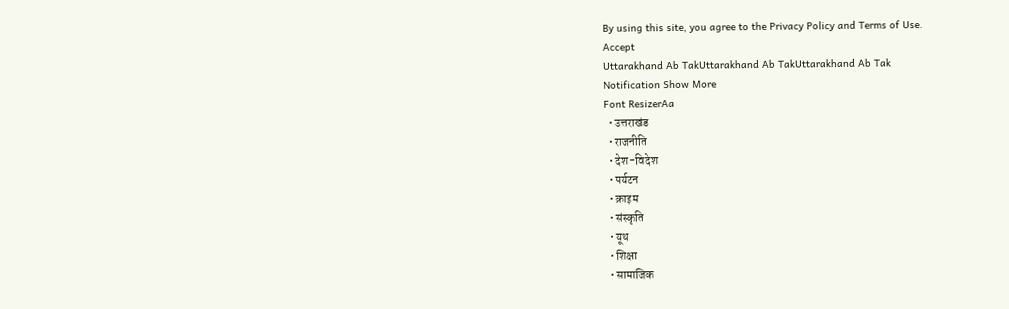By using this site, you agree to the Privacy Policy and Terms of Use.
Accept
Uttarakhand Ab TakUttarakhand Ab TakUttarakhand Ab Tak
Notification Show More
Font ResizerAa
  • उत्तराखंड
  • राजनीति
  • देश-विदेश
  • पर्यटन
  • क्राइम
  • संस्कृति
  • यूथ
  • शिक्षा
  • सामाजिक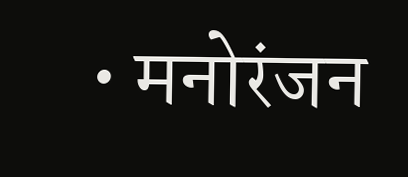• मनोरंजन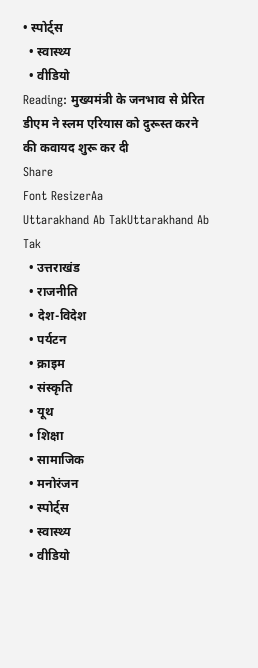• स्पोर्ट्स
  • स्वास्थ्य
  • वीडियो
Reading: मुख्यमंत्री के जनभाव से प्रेरित डीएम ने स्लम एरियास को दुरूस्त करने की कवायद शुरू कर दी
Share
Font ResizerAa
Uttarakhand Ab TakUttarakhand Ab Tak
  • उत्तराखंड
  • राजनीति
  • देश-विदेश
  • पर्यटन
  • क्राइम
  • संस्कृति
  • यूथ
  • शिक्षा
  • सामाजिक
  • मनोरंजन
  • स्पोर्ट्स
  • स्वास्थ्य
  • वीडियो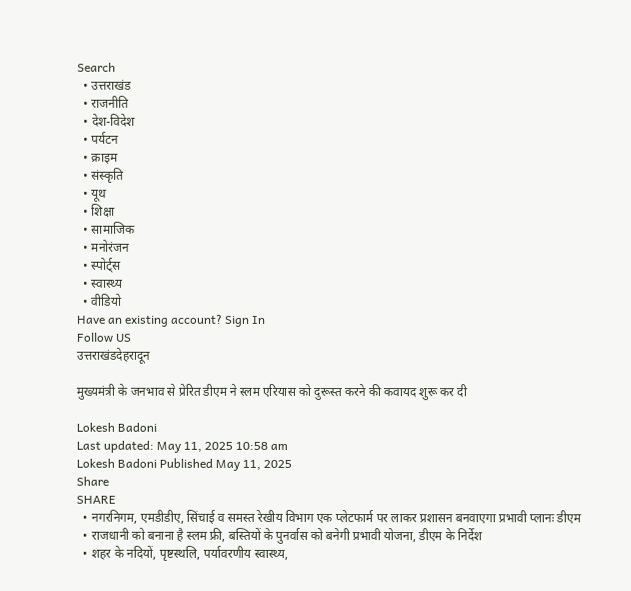Search
  • उत्तराखंड
  • राजनीति
  • देश-विदेश
  • पर्यटन
  • क्राइम
  • संस्कृति
  • यूथ
  • शिक्षा
  • सामाजिक
  • मनोरंजन
  • स्पोर्ट्स
  • स्वास्थ्य
  • वीडियो
Have an existing account? Sign In
Follow US
उत्तराखंडदेहरादून

मुख्यमंत्री के जनभाव से प्रेरित डीएम ने स्लम एरियास को दुरूस्त करने की कवायद शुरू कर दी

Lokesh Badoni
Last updated: May 11, 2025 10:58 am
Lokesh Badoni Published May 11, 2025
Share
SHARE
  • नगरनिगम, एमडीडीए, सिंचाई व समस्त रेखीय विभाग एक प्लेटफार्म पर लाकर प्रशासन बनवाएगा प्रभावी प्लानः डीएम
  • राजधानी को बनाना है स्लम फ्री, बस्तियों के पुनर्वास को बनेगी प्रभावी योजना, डीएम के निर्देश
  • शहर के नदियों, पृष्टस्थलि, पर्यावरणीय स्वास्थ्य,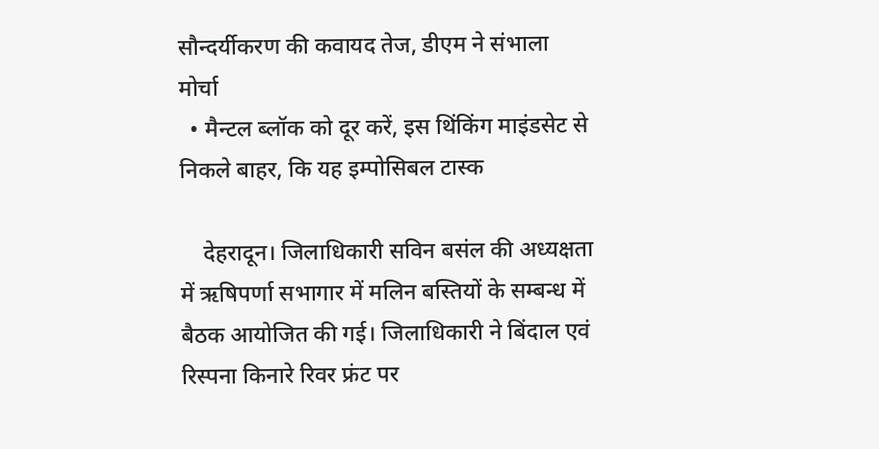सौन्दर्यीकरण की कवायद तेज, डीएम ने संभाला मोर्चा
  • मैन्टल ब्लॉक को दूर करें, इस थिंकिंग माइंडसेट से निकले बाहर, कि यह इम्पोसिबल टास्क

    देहरादून। जिलाधिकारी सविन बसंल की अध्यक्षता में ऋषिपर्णा सभागार में मलिन बस्तियों के सम्बन्ध में बैठक आयोजित की गई। जिलाधिकारी ने बिंदाल एवं रिस्पना किनारे रिवर फ्रंट पर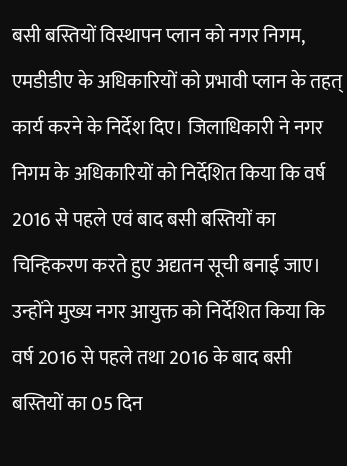बसी बस्तियों विस्थापन प्लान को नगर निगम, एमडीडीए के अधिकारियों को प्रभावी प्लान के तहत् कार्य करने के निर्देश दिए। जिलाधिकारी ने नगर निगम के अधिकारियों को निर्देशित किया कि वर्ष 2016 से पहले एवं बाद बसी बस्तियों का चिन्हिकरण करते हुए अद्यतन सूची बनाई जाए। उन्होंने मुख्य नगर आयुक्त को निर्देशित किया कि वर्ष 2016 से पहले तथा 2016 के बाद बसी बस्तियों का 05 दिन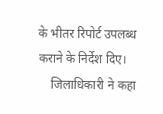के भीतर रिपोर्ट उपलब्ध कराने के निर्देश दिए।
    जिलाधिकारी ने कहा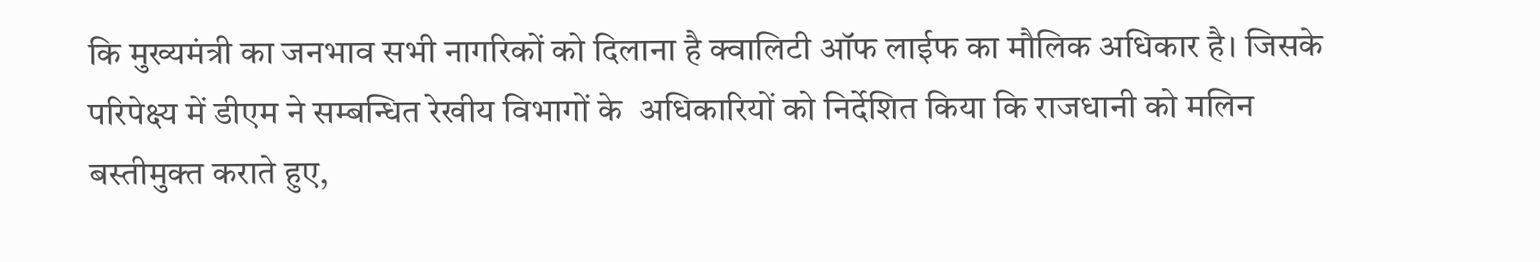कि मुख्यमंत्री का जनभाव सभी नागरिकों को दिलाना है क्वालिटी ऑफ लाईफ का मौलिक अधिकार है। जिसके परिपेक्ष्य में डीएम ने सम्बन्धित रेखीय विभागों के  अधिकारियों को निर्देशित किया कि राजधानी को मलिन बस्तीमुक्त कराते हुए,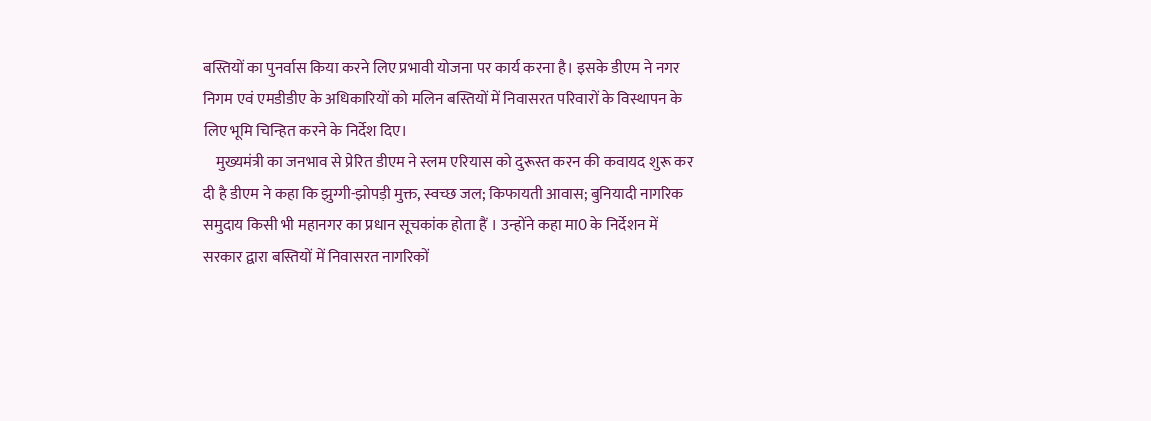बस्तियों का पुनर्वास किया करने लिए प्रभावी योजना पर कार्य करना है। इसके डीएम ने नगर निगम एवं एमडीडीए के अधिकारियों को मलिन बस्तियों में निवासरत परिवारों के विस्थापन के लिए भूमि चिन्हित करने के निर्देश दिए।
    मुख्यमंत्री का जनभाव से प्रेरित डीएम ने स्लम एरियास को दुरूस्त करन की कवायद शुरू कर दी है डीएम ने कहा कि झुग्गी-झोपड़ी मुक्त, स्वच्छ जल; किफायती आवास; बुनियादी नागरिक समुदाय किसी भी महानगर का प्रधान सूचकांक होता हैं । उन्होंने कहा मा0 के निर्देशन में सरकार द्वारा बस्तियों में निवासरत नागरिकों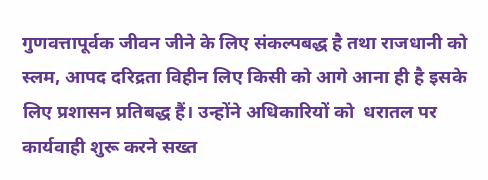गुणवत्तापूर्वक जीवन जीने के लिए संकल्पबद्ध है तथा राजधानी को स्लम, आपद दरिद्रता विहीन लिए किसी को आगे आना ही है इसके लिए प्रशासन प्रतिबद्ध हैं। उन्होंने अधिकारियों को  धरातल पर कार्यवाही शुरू करने सख्त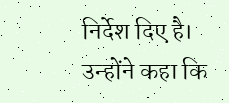निर्देश दिए है। उन्होंने कहा कि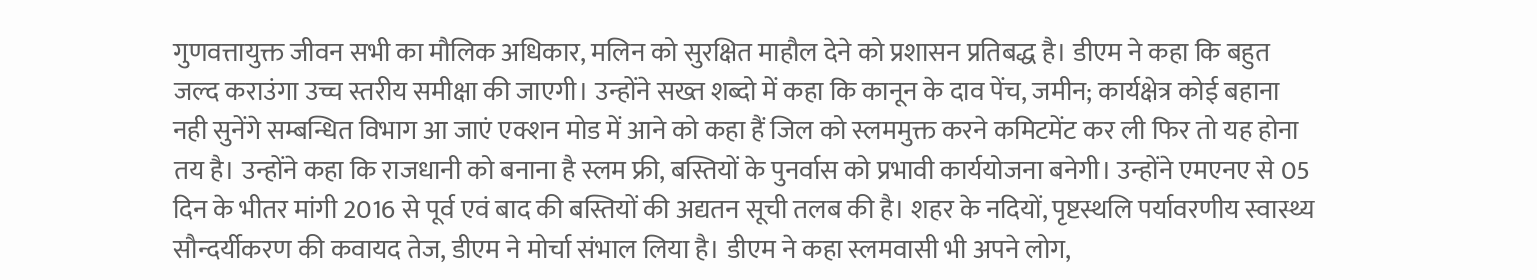गुणवत्तायुक्त जीवन सभी का मौलिक अधिकार, मलिन को सुरक्षित माहौल देने को प्रशासन प्रतिबद्ध है। डीएम ने कहा कि बहुत जल्द कराउंगा उच्च स्तरीय समीक्षा की जाएगी। उन्होंने सख्त शब्दो में कहा कि कानून के दाव पेंच, जमीन; कार्यक्षेत्र कोई बहाना नही सुनेंगे सम्बन्धित विभाग आ जाएं एक्शन मोड में आने को कहा हैं जिल को स्लममुक्त करने कमिटमेंट कर ली फिर तो यह होना तय है। उन्होंने कहा कि राजधानी को बनाना है स्लम फ्री, बस्तियों के पुनर्वास को प्रभावी कार्ययोजना बनेगी। उन्होंने एमएनए से 05 दिन के भीतर मांगी 2016 से पूर्व एवं बाद की बस्तियों की अद्यतन सूची तलब की है। शहर के नदियों, पृष्टस्थलि पर्यावरणीय स्वास्थ्य सौन्दर्यीकरण की कवायद तेज, डीएम ने मोर्चा संभाल लिया है। डीएम ने कहा स्लमवासी भी अपने लोग,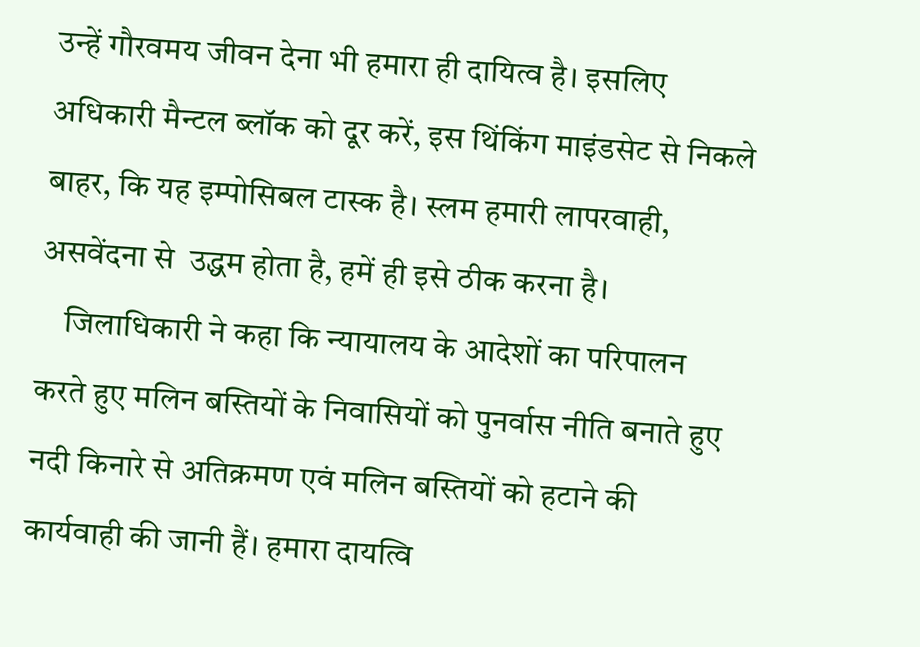उन्हें गौरवमय जीवन देना भी हमारा ही दायित्व है। इसलिए अधिकारी मैन्टल ब्लॉक को दूर करें, इस थिंकिंग माइंडसेट से निकले बाहर, कि यह इम्पोसिबल टास्क है। स्लम हमारी लापरवाही, असवेंदना से  उद्धम होता है, हमें ही इसे ठीक करना है।
    जिलाधिकारी ने कहा कि न्यायालय के आदेशों का परिपालन करते हुए मलिन बस्तियों के निवासियों को पुनर्वास नीति बनाते हुए नदी किनारे से अतिक्रमण एवं मलिन बस्तियों को हटाने की कार्यवाही की जानी हैं। हमारा दायत्वि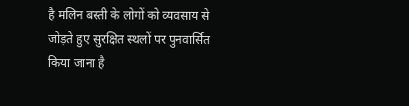है मलिन बस्ती के लोगों को व्यवसाय से जोड़ते हुए सुरक्षित स्थलों पर पुनवार्सित किया जाना है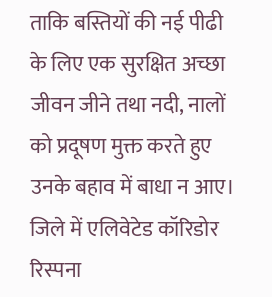ताकि बस्तियों की नई पीढी के लिए एक सुरक्षित अच्छा जीवन जीने तथा नदी, नालों को प्रदूषण मुक्त करते हुए उनके बहाव में बाधा न आए। जिले में एलिवेटेड कॉरिडोर रिस्पना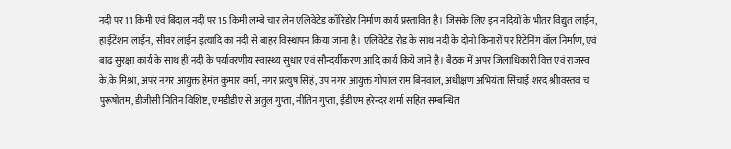नदी पर 11 किमी एवं बिंदाल नदी पर 15 किमी लम्बे चार लेन एलिवेटेड कॉरिडोर निर्माण कार्य प्रस्तावित है। जिसके लिए इन नदियों के भीतर विद्युत लाईन, हाईटेंशन लाईन, सीवर लाईन इत्यादि का नदी से बाहर विस्थापन किया जाना है। एलिवेटेड रोड के साथ नदी के दोनो किनारों पर रिटेनिंग वॉल निर्माण, एवं बाढ सुरक्षा कार्य के साथ ही नदी के पर्यावरणीय स्वास्थ्य सुधार एवं सौन्दर्यीकरण आदि कार्य किये जाने है। बैठक में अपर जिलाधिकारी वित्त एवं राजस्व के.के मिश्रा, अपर नगर आयुक्त हेमंत कुमार वर्मा, नगर प्रत्युष सिहं, उप नगर आयुक्त गोपाल राम बिनवाल, अधीक्षण अभियंता सिंचाई शरद श्रीावस्तव च पुरूषोतम, डीजीसी नितिन विशिष्ट, एमडीडीए से अतुल गुप्ता, नीतिन गुप्ता, ईडीएम हरेन्दर शर्मा सहित सम्बन्धित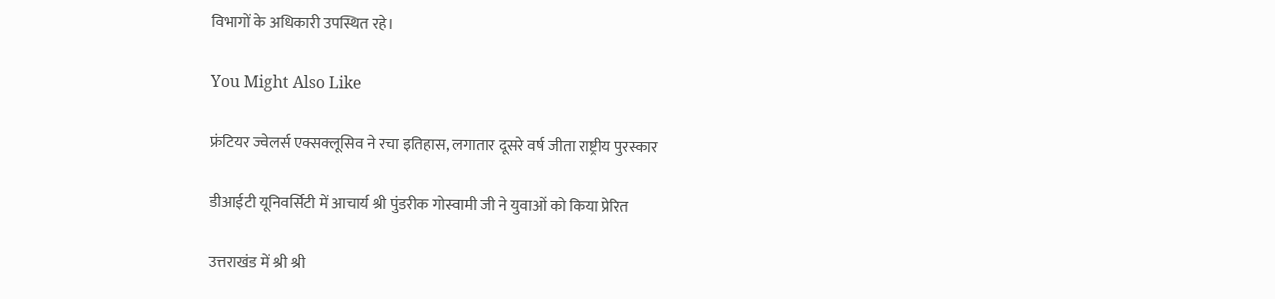विभागों के अधिकारी उपस्थित रहे।

You Might Also Like

फ्रंटियर ज्वेलर्स एक्सक्लूसिव ने रचा इतिहास, लगातार दूसरे वर्ष जीता राष्ट्रीय पुरस्कार

डीआईटी यूनिवर्सिटी में आचार्य श्री पुंडरीक गोस्वामी जी ने युवाओं को किया प्रेरित

उत्तराखंड में श्री श्री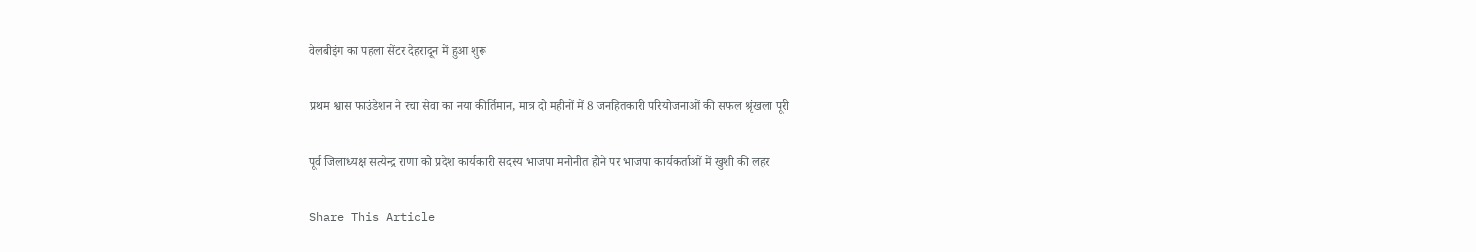वेलबीइंग का पहला सेंटर देहरादून में हुआ शुरू

प्रथम श्वास फाउंडेशन ने रचा सेवा का नया कीर्तिमान, मात्र दो महीनों में 8 जनहितकारी परियोजनाओं की सफल श्रृंखला पूरी

पूर्व जिलाध्यक्ष सत्येन्द्र राणा को प्रदेश कार्यकारी सदस्य भाजपा मनोनीत होने पर भाजपा कार्यकर्ताओं में खुशी की लहर

Share This Article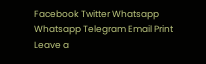Facebook Twitter Whatsapp Whatsapp Telegram Email Print
Leave a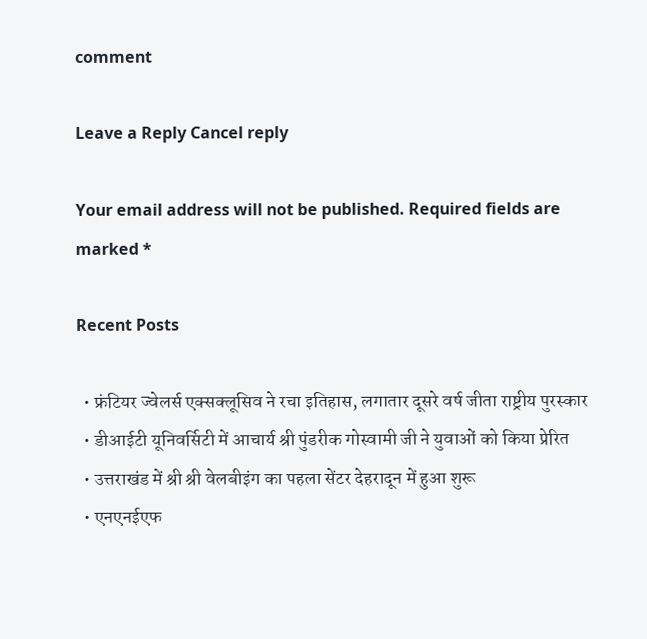comment

Leave a Reply Cancel reply

Your email address will not be published. Required fields are marked *

Recent Posts

  • फ्रंटियर ज्वेलर्स एक्सक्लूसिव ने रचा इतिहास, लगातार दूसरे वर्ष जीता राष्ट्रीय पुरस्कार
  • डीआईटी यूनिवर्सिटी में आचार्य श्री पुंडरीक गोस्वामी जी ने युवाओं को किया प्रेरित
  • उत्तराखंड में श्री श्री वेलबीइंग का पहला सेंटर देहरादून में हुआ शुरू
  • एनएनईएफ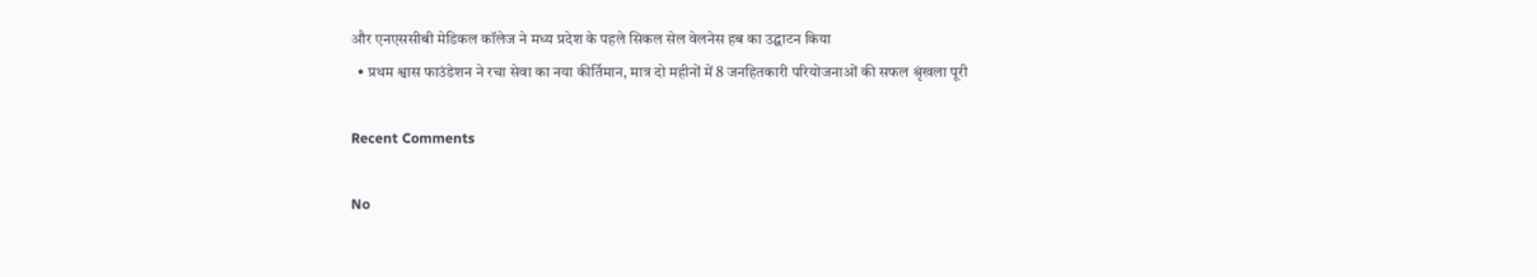और एनएससीबी मेडिकल कॉलेज ने मध्य प्रदेश के पहले सिकल सेल वेलनेस हब का उद्घाटन किया
  • प्रथम श्वास फाउंडेशन ने रचा सेवा का नया कीर्तिमान, मात्र दो महीनों में 8 जनहितकारी परियोजनाओं की सफल श्रृंखला पूरी

Recent Comments

No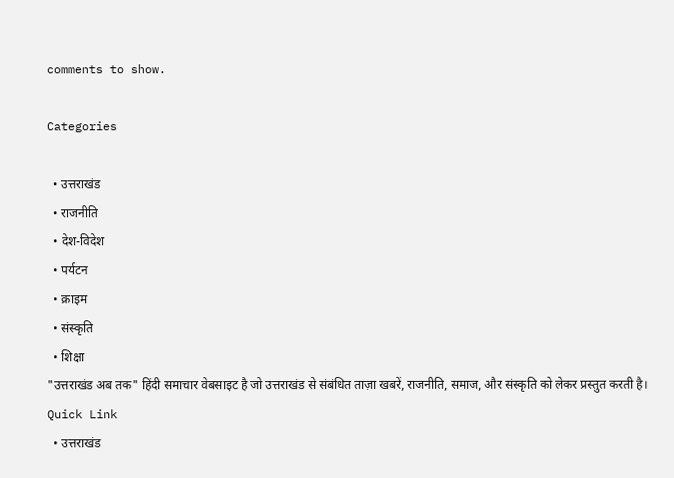comments to show.

Categories

  • उत्तराखंड
  • राजनीति
  • देश-विदेश
  • पर्यटन
  • क्राइम
  • संस्कृति
  • शिक्षा
"उत्तराखंड अब तक" हिंदी समाचार वेबसाइट है जो उत्तराखंड से संबंधित ताज़ा खबरें, राजनीति, समाज, और संस्कृति को लेकर प्रस्तुत करती है।
Quick Link
  • उत्तराखंड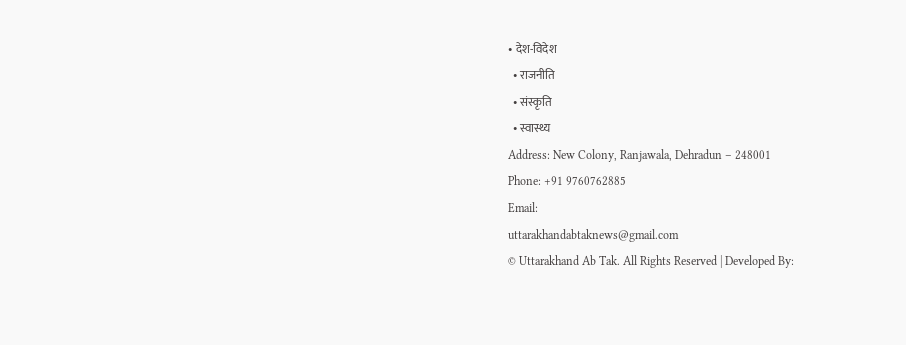• देश-विदेश
  • राजनीति
  • संस्कृति
  • स्वास्थ्य
Address: New Colony, Ranjawala, Dehradun – 248001
Phone: +91 9760762885
Email:
uttarakhandabtaknews@gmail.com
© Uttarakhand Ab Tak. All Rights Reserved | Developed By: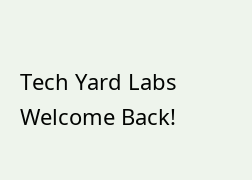Tech Yard Labs
Welcome Back!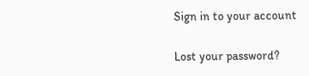Sign in to your account

Lost your password?